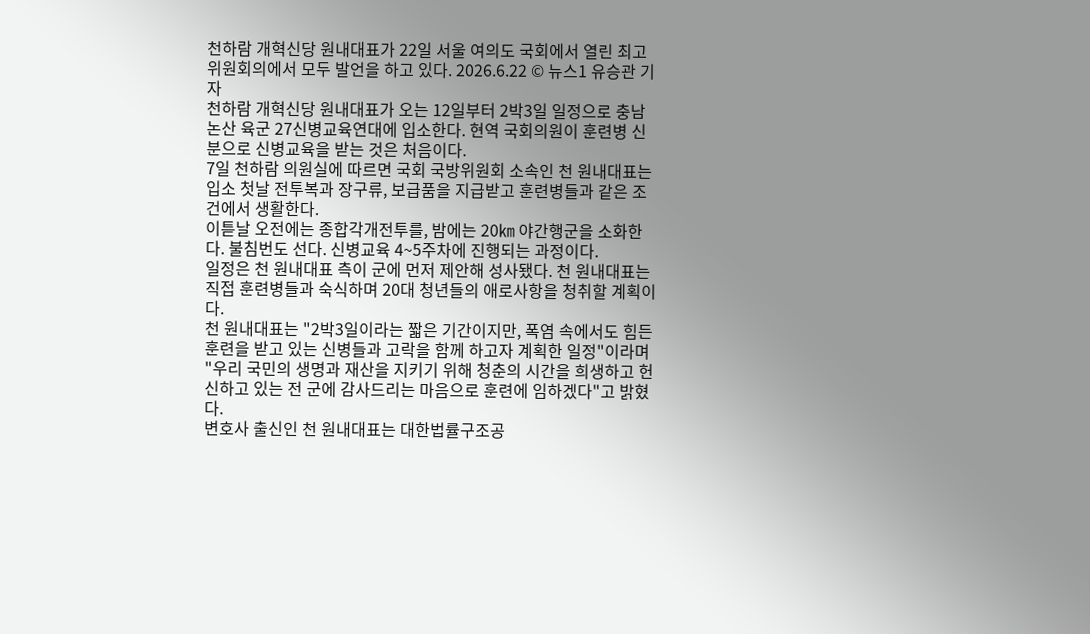천하람 개혁신당 원내대표가 22일 서울 여의도 국회에서 열린 최고위원회의에서 모두 발언을 하고 있다. 2026.6.22 © 뉴스1 유승관 기자
천하람 개혁신당 원내대표가 오는 12일부터 2박3일 일정으로 충남 논산 육군 27신병교육연대에 입소한다. 현역 국회의원이 훈련병 신분으로 신병교육을 받는 것은 처음이다.
7일 천하람 의원실에 따르면 국회 국방위원회 소속인 천 원내대표는 입소 첫날 전투복과 장구류, 보급품을 지급받고 훈련병들과 같은 조건에서 생활한다.
이튿날 오전에는 종합각개전투를, 밤에는 20㎞ 야간행군을 소화한다. 불침번도 선다. 신병교육 4~5주차에 진행되는 과정이다.
일정은 천 원내대표 측이 군에 먼저 제안해 성사됐다. 천 원내대표는 직접 훈련병들과 숙식하며 20대 청년들의 애로사항을 청취할 계획이다.
천 원내대표는 "2박3일이라는 짧은 기간이지만, 폭염 속에서도 힘든 훈련을 받고 있는 신병들과 고락을 함께 하고자 계획한 일정"이라며 "우리 국민의 생명과 재산을 지키기 위해 청춘의 시간을 희생하고 헌신하고 있는 전 군에 감사드리는 마음으로 훈련에 임하겠다"고 밝혔다.
변호사 출신인 천 원내대표는 대한법률구조공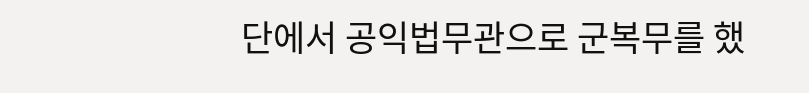단에서 공익법무관으로 군복무를 했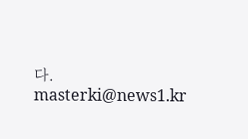다.
masterki@news1.kr